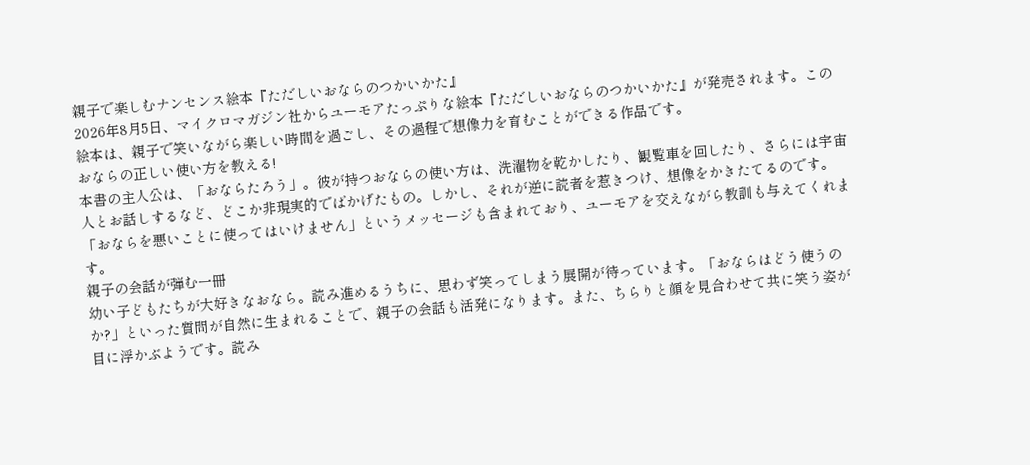親子で楽しむナンセンス絵本『ただしいおならのつかいかた』
2026年8月5日、マイクロマガジン社からユーモアたっぷりな絵本『ただしいおならのつかいかた』が発売されます。この絵本は、親子で笑いながら楽しい時間を過ごし、その過程で想像力を育むことができる作品です。
おならの正しい使い方を教える!
本書の主人公は、「おならたろう」。彼が持つおならの使い方は、洗濯物を乾かしたり、観覧車を回したり、さらには宇宙人とお話しするなど、どこか非現実的でばかげたもの。しかし、それが逆に読者を惹きつけ、想像をかきたてるのです。「おならを悪いことに使ってはいけません」というメッセージも含まれており、ユーモアを交えながら教訓も与えてくれます。
親子の会話が弾む一冊
幼い子どもたちが大好きなおなら。読み進めるうちに、思わず笑ってしまう展開が待っています。「おならはどう使うのか?」といった質問が自然に生まれることで、親子の会話も活発になります。また、ちらりと顔を見合わせて共に笑う姿が目に浮かぶようです。読み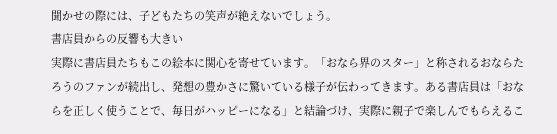聞かせの際には、子どもたちの笑声が絶えないでしょう。
書店員からの反響も大きい
実際に書店員たちもこの絵本に関心を寄せています。「おなら界のスター」と称されるおならたろうのファンが続出し、発想の豊かさに驚いている様子が伝わってきます。ある書店員は「おならを正しく使うことで、毎日がハッピーになる」と結論づけ、実際に親子で楽しんでもらえるこ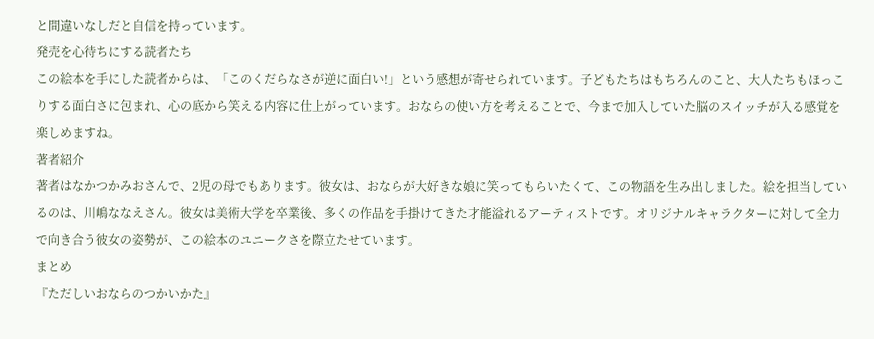と間違いなしだと自信を持っています。
発売を心待ちにする読者たち
この絵本を手にした読者からは、「このくだらなさが逆に面白い!」という感想が寄せられています。子どもたちはもちろんのこと、大人たちもほっこりする面白さに包まれ、心の底から笑える内容に仕上がっています。おならの使い方を考えることで、今まで加入していた脳のスイッチが入る感覚を楽しめますね。
著者紹介
著者はなかつかみおさんで、2児の母でもあります。彼女は、おならが大好きな娘に笑ってもらいたくて、この物語を生み出しました。絵を担当しているのは、川嶋ななえさん。彼女は美術大学を卒業後、多くの作品を手掛けてきた才能溢れるアーティストです。オリジナルキャラクターに対して全力で向き合う彼女の姿勢が、この絵本のユニークさを際立たせています。
まとめ
『ただしいおならのつかいかた』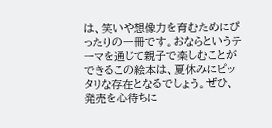は、笑いや想像力を育むためにぴったりの一冊です。おならというテーマを通じて親子で楽しむことができるこの絵本は、夏休みにピッタリな存在となるでしょう。ぜひ、発売を心待ちに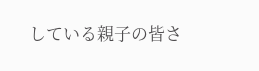している親子の皆さ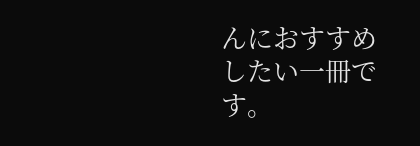んにおすすめしたい一冊です。